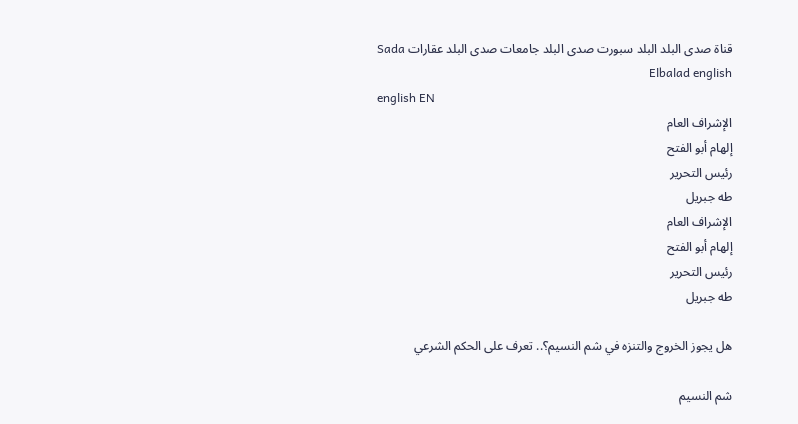قناة صدى البلد البلد سبورت صدى البلد جامعات صدى البلد عقارات Sada Elbalad english
english EN
الإشراف العام
إلهام أبو الفتح
رئيس التحرير
طه جبريل
الإشراف العام
إلهام أبو الفتح
رئيس التحرير
طه جبريل

هل يجوز الخروج والتنزه في شم النسيم؟.. تعرف على الحكم الشرعي

شم النسيم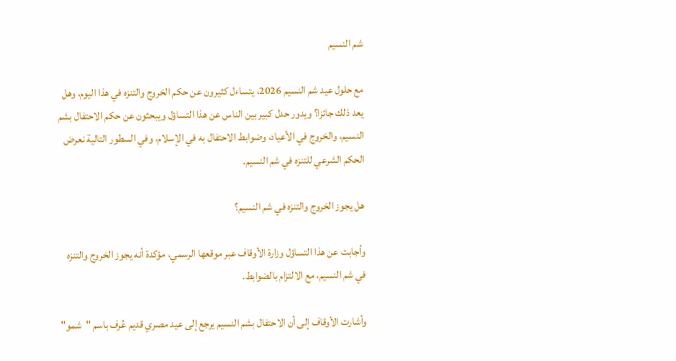شم النسيم

مع حلول عيد شم النسيم 2026، يتساءل كثيرون عن حكم الخروج والتنزه في هذا اليوم، وهل يعد ذلك جائزا؟ ويدور حدل كبير بين الناس عن هذا التساؤل ويبحثون عن حكم الاحتفال بشم النسيم، والخروج في الأعياد، وضوابط الاحتفال به في الإسلام، وفي السطور التالية نعرض الحكم الشرعي للتنزه في شم النسيم.

هل يجوز الخروج والتنزه في شم النسيم؟

وأجابت عن هذا التساؤل وزارة الأوقاف عبر موقعها الرسمي، مؤكدة أنه يجوز الخروج والتنزه في شم النسيم، مع الالتزام بالضوابط.

وأشارت الأوقاف إلى أن الاحتفال بشم النسيم يرجع إلى عيد مصري قديم عُرف باسم "شمو"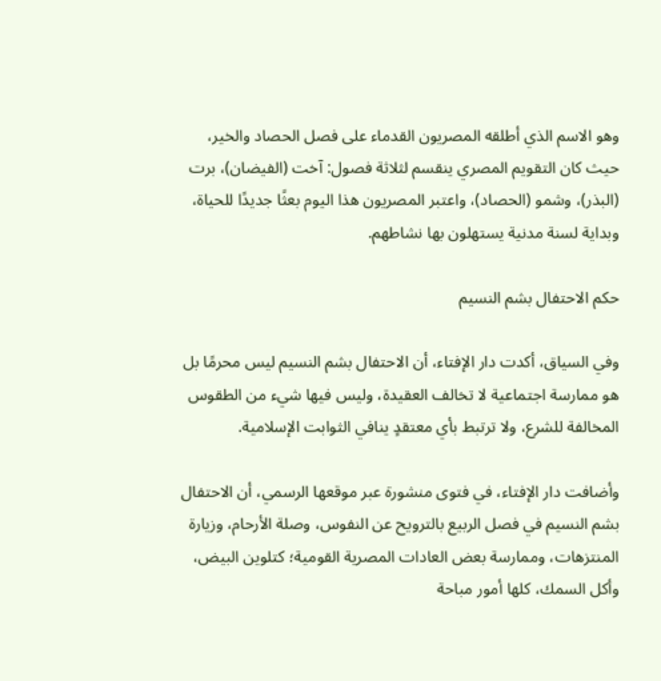وهو الاسم الذي أطلقه المصريون القدماء على فصل الحصاد والخير، حيث كان التقويم المصري ينقسم لثلاثة فصول: آخت (الفيضان)، برت (البذر)، وشمو (الحصاد)، واعتبر المصريون هذا اليوم بعثًا جديدًا للحياة، وبداية لسنة مدنية يستهلون بها نشاطهم.

حكم الاحتفال بشم النسيم

وفي السياق، أكدت دار الإفتاء، أن الاحتفال بشم النسيم ليس محرمًا بل هو ممارسة اجتماعية لا تخالف العقيدة، وليس فيها شيء من الطقوس المخالفة للشرع، ولا ترتبط بأي معتقدٍ ينافي الثوابت الإسلامية.

وأضافت دار الإفتاء، في فتوى منشورة عبر موقعها الرسمي، أن الاحتفال بشم النسيم في فصل الربيع بالترويح عن النفوس، وصلة الأرحام، وزيارة المنتزهات، وممارسة بعض العادات المصرية القومية؛ كتلوين البيض، وأكل السمك، كلها أمور مباحة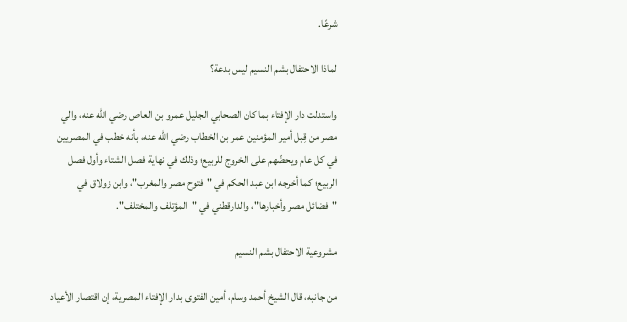شرعًا.

لماذا الاحتفال بشم النسيم ليس بدعة؟

واستدلت دار الإفتاء بما كان الصحابي الجليل عمرو بن العاص رضي الله عنه، والي مصر من قِبل أمير المؤمنين عمر بن الخطاب رضي الله عنه، بأنه خطب في المصريين في كل عام ويحضّهم على الخروج للربيع؛ وذلك في نهاية فصل الشتاء وأول فصل الربيع؛ كما أخرجه ابن عبد الحكم في "فتوح مصر والمغرب"، وابن زولاق في "فضائل مصر وأخبارها"، والدارقطني في "المؤتلف والمختلف".

مشروعية الاحتفال بشم النسيم

من جانبه، قال الشيخ أحمد وسام، أمين الفتوى بدار الإفتاء المصرية، إن اقتصار الأعياد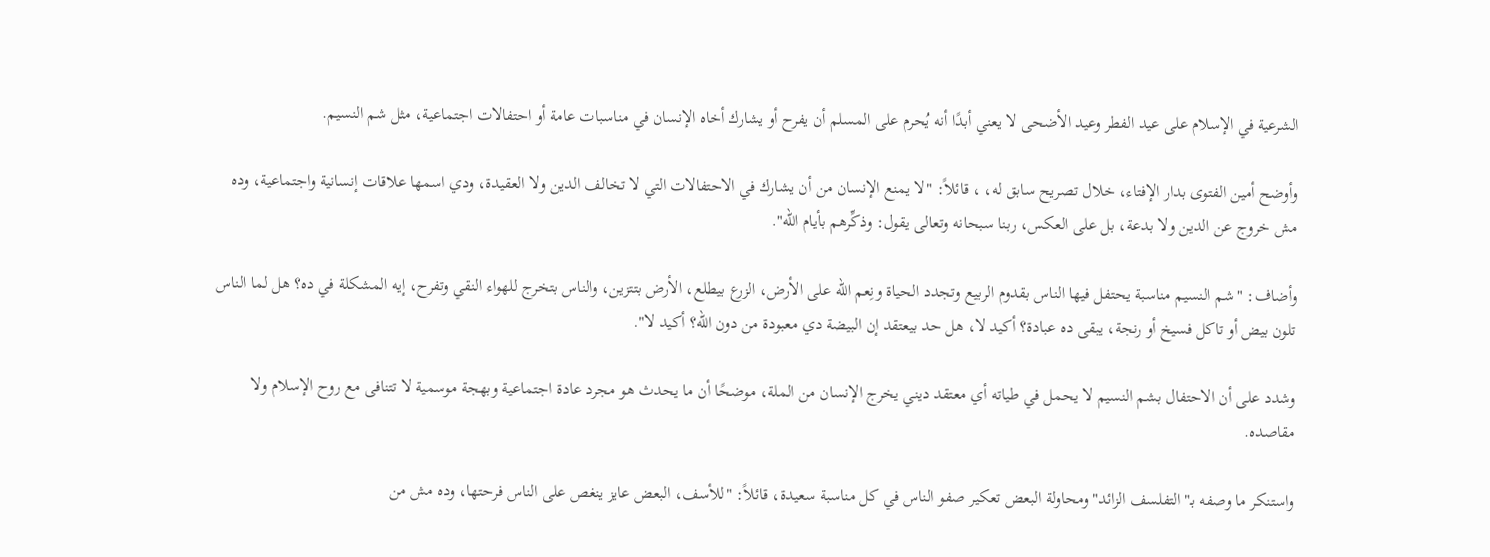الشرعية في الإسلام على عيد الفطر وعيد الأضحى لا يعني أبدًا أنه يُحرم على المسلم أن يفرح أو يشارك أخاه الإنسان في مناسبات عامة أو احتفالات اجتماعية، مثل شم النسيم.

وأوضح أمين الفتوى بدار الإفتاء، خلال تصريح سابق له، ، قائلاً: "لا يمنع الإنسان من أن يشارك في الاحتفالات التي لا تخالف الدين ولا العقيدة، ودي اسمها علاقات إنسانية واجتماعية، وده مش خروج عن الدين ولا بدعة، بل على العكس، ربنا سبحانه وتعالى يقول: وذكِّرهم بأيام الله".

وأضاف: "شم النسيم مناسبة يحتفل فيها الناس بقدوم الربيع وتجدد الحياة ونِعم الله على الأرض، الزرع بيطلع، الأرض بتتزين، والناس بتخرج للهواء النقي وتفرح، إيه المشكلة في ده؟ هل لما الناس تلون بيض أو تاكل فسيخ أو رنجة، يبقى ده عبادة؟ أكيد لا، هل حد بيعتقد إن البيضة دي معبودة من دون الله؟ أكيد لا".

وشدد على أن الاحتفال بشم النسيم لا يحمل في طياته أي معتقد ديني يخرج الإنسان من الملة، موضحًا أن ما يحدث هو مجرد عادة اجتماعية وبهجة موسمية لا تتنافى مع روح الإسلام ولا مقاصده.

واستنكر ما وصفه بـ"التفلسف الزائد" ومحاولة البعض تعكير صفو الناس في كل مناسبة سعيدة، قائلاً: "للأسف، البعض عايز ينغص على الناس فرحتها، وده مش من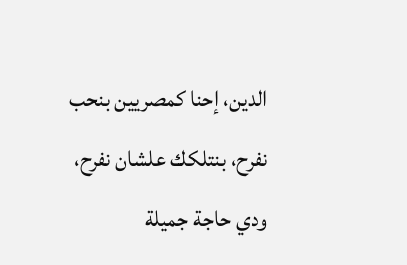الدين، إحنا كمصريين بنحب نفرح، بنتلكك علشان نفرح، ودي حاجة جميلة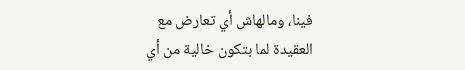فينا، ومالهاش أي تعارض مع العقيدة لما بتكون خالية من أي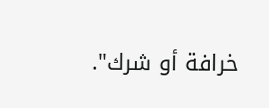خرافة أو شرك".